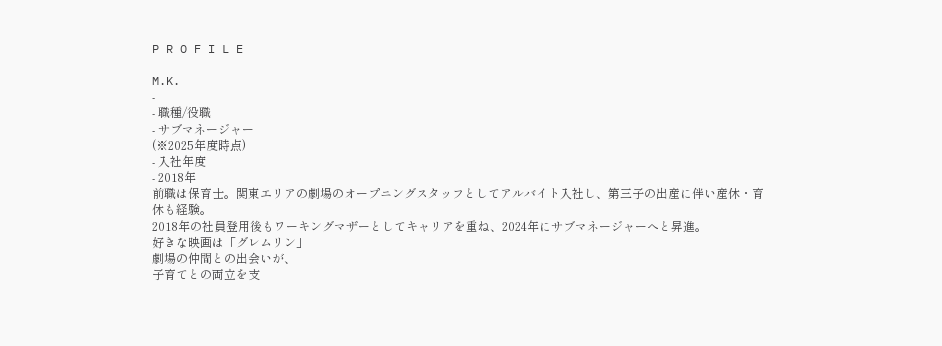P R O F I L E

M.K.
-
- 職種/役職
- サブマネージャー
(※2025年度時点)
- 入社年度
- 2018年
前職は保育士。関東エリアの劇場のオープニングスタッフとしてアルバイト入社し、第三子の出産に伴い産休・育休も経験。
2018年の社員登用後もワーキングマザーとしてキャリアを重ね、2024年にサブマネージャーへと昇進。
好きな映画は「グレムリン」
劇場の仲間との出会いが、
子育てとの両立を支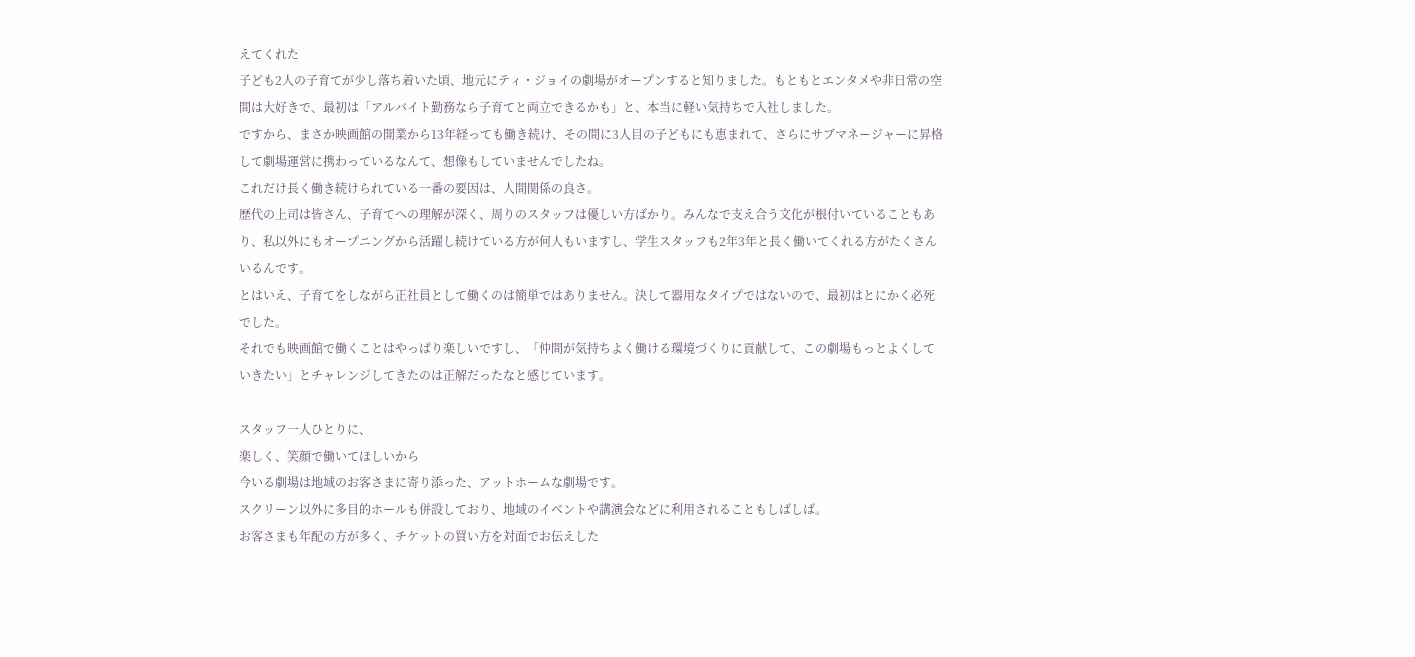えてくれた
子ども2人の子育てが少し落ち着いた頃、地元にティ・ジョイの劇場がオープンすると知りました。もともとエンタメや非日常の空間は大好きで、最初は「アルバイト勤務なら子育てと両立できるかも」と、本当に軽い気持ちで入社しました。
ですから、まさか映画館の開業から13年経っても働き続け、その間に3人目の子どもにも恵まれて、さらにサブマネージャーに昇格して劇場運営に携わっているなんて、想像もしていませんでしたね。
これだけ長く働き続けられている一番の要因は、人間関係の良さ。
歴代の上司は皆さん、子育てへの理解が深く、周りのスタッフは優しい方ばかり。みんなで支え合う文化が根付いていることもあり、私以外にもオープニングから活躍し続けている方が何人もいますし、学生スタッフも2年3年と長く働いてくれる方がたくさんいるんです。
とはいえ、子育てをしながら正社員として働くのは簡単ではありません。決して器用なタイプではないので、最初はとにかく必死でした。
それでも映画館で働くことはやっぱり楽しいですし、「仲間が気持ちよく働ける環境づくりに貢献して、この劇場もっとよくしていきたい」とチャレンジしてきたのは正解だったなと感じています。

スタッフ一人ひとりに、
楽しく、笑顔で働いてほしいから
今いる劇場は地域のお客さまに寄り添った、アットホームな劇場です。
スクリーン以外に多目的ホールも併設しており、地域のイベントや講演会などに利用されることもしばしば。
お客さまも年配の方が多く、チケットの買い方を対面でお伝えした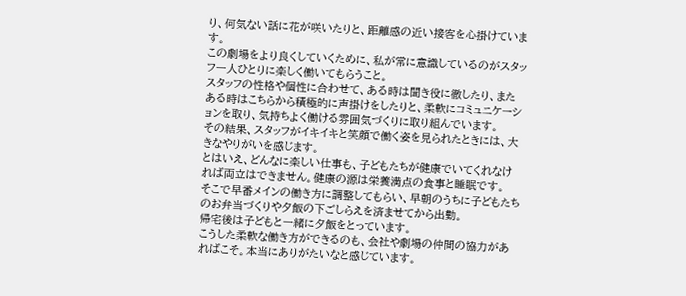り、何気ない話に花が咲いたりと、距離感の近い接客を心掛けています。
この劇場をより良くしていくために、私が常に意識しているのがスタッフ一人ひとりに楽しく働いてもらうこと。
スタッフの性格や個性に合わせて、ある時は聞き役に徹したり、またある時はこちらから積極的に声掛けをしたりと、柔軟にコミュニケーションを取り、気持ちよく働ける雰囲気づくりに取り組んでいます。
その結果、スタッフがイキイキと笑顔で働く姿を見られたときには、大きなやりがいを感じます。
とはいえ、どんなに楽しい仕事も、子どもたちが健康でいてくれなければ両立はできません。健康の源は栄養満点の食事と睡眠です。
そこで早番メインの働き方に調整してもらい、早朝のうちに子どもたちのお弁当づくりや夕飯の下ごしらえを済ませてから出勤。
帰宅後は子どもと一緒に夕飯をとっています。
こうした柔軟な働き方ができるのも、会社や劇場の仲間の協力があればこそ。本当にありがたいなと感じています。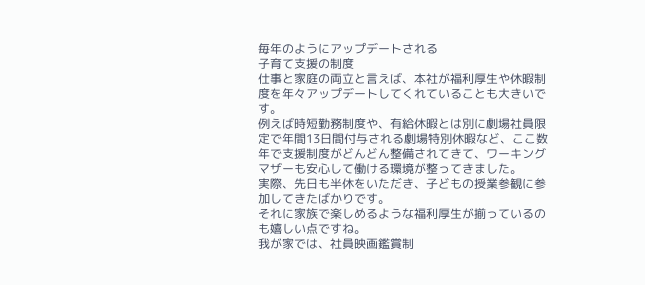毎年のようにアップデートされる
子育て支援の制度
仕事と家庭の両立と言えば、本社が福利厚生や休暇制度を年々アップデートしてくれていることも大きいです。
例えば時短勤務制度や、有給休暇とは別に劇場社員限定で年間13日間付与される劇場特別休暇など、ここ数年で支援制度がどんどん整備されてきて、ワーキングマザーも安心して働ける環境が整ってきました。
実際、先日も半休をいただき、子どもの授業参観に参加してきたばかりです。
それに家族で楽しめるような福利厚生が揃っているのも嬉しい点ですね。
我が家では、社員映画鑑賞制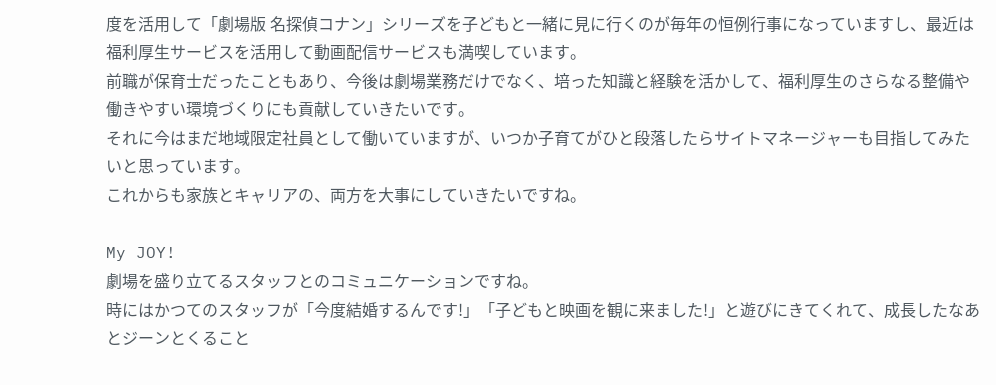度を活用して「劇場版 名探偵コナン」シリーズを子どもと一緒に見に行くのが毎年の恒例行事になっていますし、最近は福利厚生サービスを活用して動画配信サービスも満喫しています。
前職が保育士だったこともあり、今後は劇場業務だけでなく、培った知識と経験を活かして、福利厚生のさらなる整備や働きやすい環境づくりにも貢献していきたいです。
それに今はまだ地域限定社員として働いていますが、いつか子育てがひと段落したらサイトマネージャーも目指してみたいと思っています。
これからも家族とキャリアの、両方を大事にしていきたいですね。

My JOY!
劇場を盛り立てるスタッフとのコミュニケーションですね。
時にはかつてのスタッフが「今度結婚するんです!」「子どもと映画を観に来ました!」と遊びにきてくれて、成長したなあとジーンとくること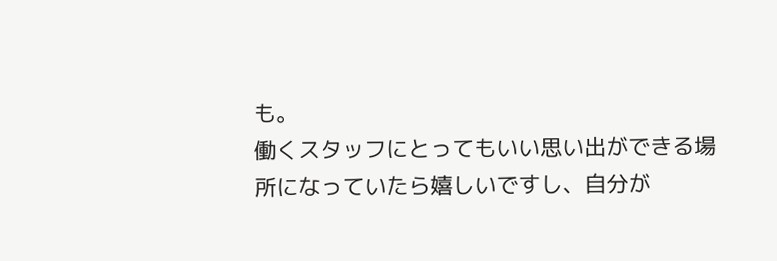も。
働くスタッフにとってもいい思い出ができる場所になっていたら嬉しいですし、自分が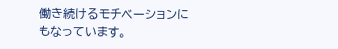働き続けるモチベーションにもなっています。